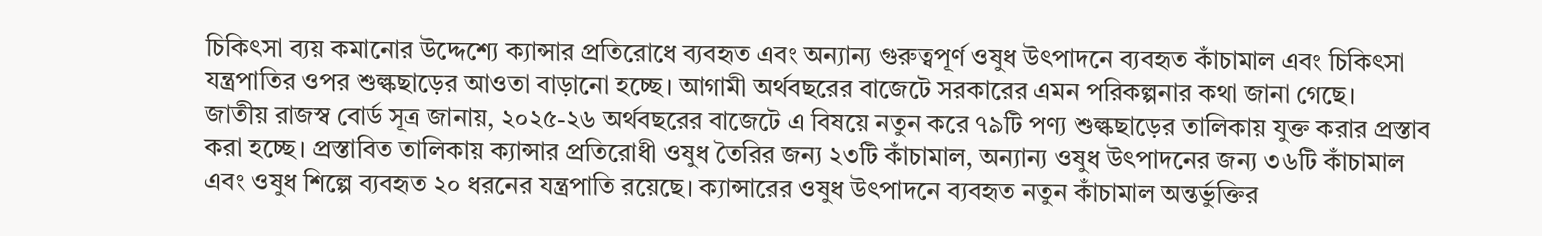চিকিৎসা ব্যয় কমানোর উদ্দেশ্যে ক্যান্সার প্রতিরোধে ব্যবহৃত এবং অন্যান্য গুরুত্বপূর্ণ ওষুধ উৎপাদনে ব্যবহৃত কাঁচামাল এবং চিকিৎসা যন্ত্রপাতির ওপর শুল্কছাড়ের আওতা বাড়ানো হচ্ছে। আগামী অর্থবছরের বাজেটে সরকারের এমন পরিকল্পনার কথা জানা গেছে।
জাতীয় রাজস্ব বোর্ড সূত্র জানায়, ২০২৫-২৬ অর্থবছরের বাজেটে এ বিষয়ে নতুন করে ৭৯টি পণ্য শুল্কছাড়ের তালিকায় যুক্ত করার প্রস্তাব করা হচ্ছে। প্রস্তাবিত তালিকায় ক্যান্সার প্রতিরোধী ওষুধ তৈরির জন্য ২৩টি কাঁচামাল, অন্যান্য ওষুধ উৎপাদনের জন্য ৩৬টি কাঁচামাল এবং ওষুধ শিল্পে ব্যবহৃত ২০ ধরনের যন্ত্রপাতি রয়েছে। ক্যান্সারের ওষুধ উৎপাদনে ব্যবহৃত নতুন কাঁচামাল অন্তর্ভুক্তির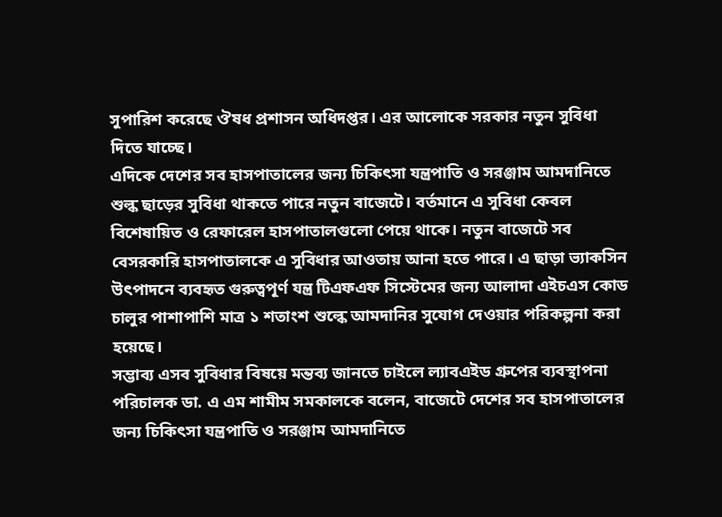সুপারিশ করেছে ঔষধ প্রশাসন অধিদপ্তর। এর আলোকে সরকার নতুন সুবিধা দিতে যাচ্ছে।
এদিকে দেশের সব হাসপাতালের জন্য চিকিৎসা যন্ত্রপাতি ও সরঞ্জাম আমদানিতে শুল্ক ছাড়ের সুবিধা থাকতে পারে নতুন বাজেটে। বর্তমানে এ সুবিধা কেবল বিশেষায়িত ও রেফারেল হাসপাতালগুলো পেয়ে থাকে। নতুন বাজেটে সব বেসরকারি হাসপাতালকে এ সুবিধার আওতায় আনা হতে পারে। এ ছাড়া ভ্যাকসিন উৎপাদনে ব্যবহৃত গুরুত্বপূর্ণ যন্ত্র টিএফএফ সিস্টেমের জন্য আলাদা এইচএস কোড চালুর পাশাপাশি মাত্র ১ শতাংশ শুল্কে আমদানির সুযোগ দেওয়ার পরিকল্পনা করা হয়েছে।
সম্ভাব্য এসব সুবিধার বিষয়ে মন্তব্য জানতে চাইলে ল্যাবএইড গ্রুপের ব্যবস্থাপনা পরিচালক ডা. এ এম শামীম সমকালকে বলেন, বাজেটে দেশের সব হাসপাতালের জন্য চিকিৎসা যন্ত্রপাতি ও সরঞ্জাম আমদানিতে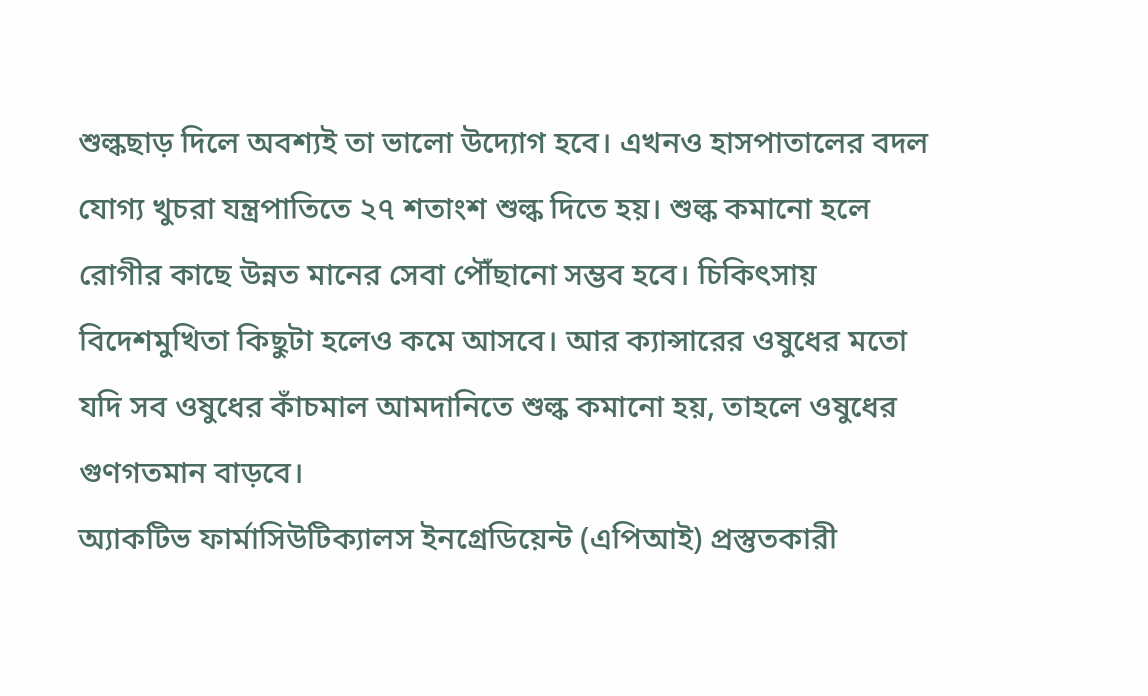শুল্কছাড় দিলে অবশ্যই তা ভালো উদ্যোগ হবে। এখনও হাসপাতালের বদল যোগ্য খুচরা যন্ত্রপাতিতে ২৭ শতাংশ শুল্ক দিতে হয়। শুল্ক কমানো হলে রোগীর কাছে উন্নত মানের সেবা পৌঁছানো সম্ভব হবে। চিকিৎসায় বিদেশমুখিতা কিছুটা হলেও কমে আসবে। আর ক্যান্সারের ওষুধের মতো যদি সব ওষুধের কাঁচমাল আমদানিতে শুল্ক কমানো হয়, তাহলে ওষুধের গুণগতমান বাড়বে।
অ্যাকটিভ ফার্মাসিউটিক্যালস ইনগ্রেডিয়েন্ট (এপিআই) প্রস্তুতকারী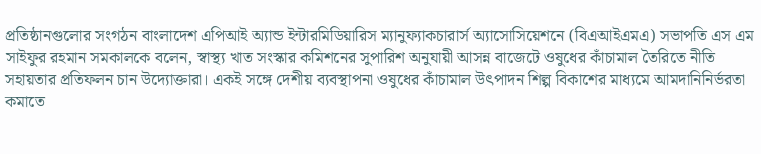প্রতিষ্ঠানগুলোর সংগঠন বাংলাদেশ এপিআই অ্যান্ড ইন্টারমিডিয়ারিস ম্যানুফ্যাকচারার্স অ্যাসোসিয়েশনে (বিএআইএমএ) সভাপতি এস এম সাইফুর রহমান সমকালকে বলেন, স্বাস্থ্য খাত সংস্কার কমিশনের সুপারিশ অনুযায়ী আসন্ন বাজেটে ওষুধের কাঁচামাল তৈরিতে নীতি সহায়তার প্রতিফলন চান উদ্যোক্তারা। একই সঙ্গে দেশীয় ব্যবস্থাপনা ওষুধের কাঁচামাল উৎপাদন শিল্প বিকাশের মাধ্যমে আমদানিনির্ভরতা কমাতে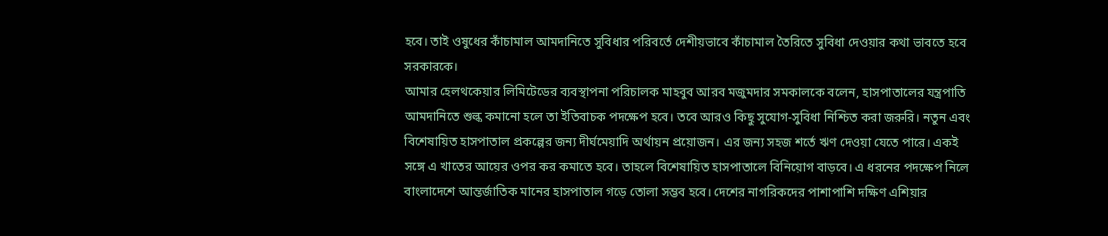হবে। তাই ওষুধের কাঁচামাল আমদানিতে সুবিধার পরিবর্তে দেশীয়ভাবে কাঁচামাল তৈরিতে সুবিধা দেওয়ার কথা ভাবতে হবে সরকারকে।
আমার হেলথকেয়ার লিমিটেডের ব্যবস্থাপনা পরিচালক মাহবুব আরব মজুমদার সমকালকে বলেন, হাসপাতালের যন্ত্রপাতি আমদানিতে শুল্ক কমানো হলে তা ইতিবাচক পদক্ষেপ হবে। তবে আরও কিছু সুযোগ-সুবিধা নিশ্চিত করা জরুরি। নতুন এবং বিশেষায়িত হাসপাতাল প্রকল্পের জন্য দীর্ঘমেয়াদি অর্থায়ন প্রয়োজন। এর জন্য সহজ শর্তে ঋণ দেওয়া যেতে পারে। একই সঙ্গে এ খাতের আয়ের ওপর কর কমাতে হবে। তাহলে বিশেষায়িত হাসপাতালে বিনিয়োগ বাড়বে। এ ধরনের পদক্ষেপ নিলে বাংলাদেশে আন্তর্জাতিক মানের হাসপাতাল গড়ে তোলা সম্ভব হবে। দেশের নাগরিকদের পাশাপাশি দক্ষিণ এশিয়ার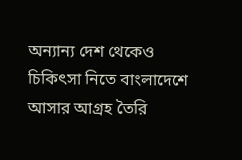অন্যান্য দেশ থেকেও চিকিৎসা নিতে বাংলাদেশে আসার আগ্রহ তৈরি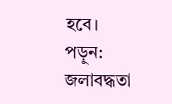হবে।
পড়ুন: জলাবদ্ধতা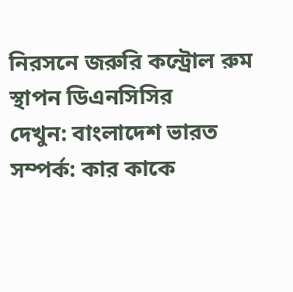নিরসনে জরুরি কন্ট্রোল রুম স্থাপন ডিএনসিসির
দেখুন: বাংলাদেশ ভারত সম্পর্ক: কার কাকে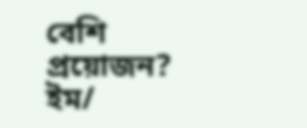বেশি প্রয়োজন?
ইম/